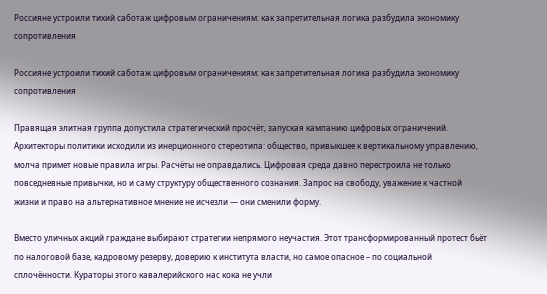Россияне устроили тихий саботаж цифровым ограничениям: как запретительная логика разбудила экономику сопротивления

Россияне устроили тихий саботаж цифровым ограничениям: как запретительная логика разбудила экономику сопротивления

Правящая элитная группа допустила стратегический просчёт, запуская кампанию цифровых ограничений. Архитекторы политики исходили из инерционного стереотипа: общество, привыкшее к вертикальному управлению, молча примет новые правила игры. Расчёты не оправдались. Цифровая среда давно перестроила не только повседневные привычки, но и саму структуру общественного сознания. Запрос на свободу, уважение к частной жизни и право на альтернативное мнение не исчезли — они сменили форму.

Вместо уличных акций граждане выбирают стратегии непрямого неучастия. Этот трансформированный протест бьёт по налоговой базе, кадровому резерву, доверию к института власти, но самое опасное – по социальной сплочённости. Кураторы этого кавалерийского нас кока не учли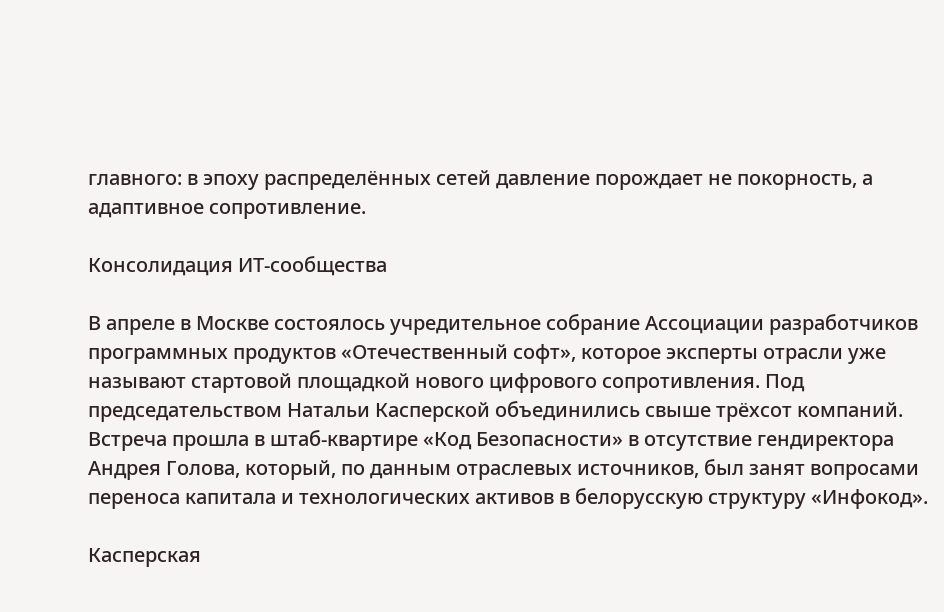главного: в эпоху распределённых сетей давление порождает не покорность, а адаптивное сопротивление.

Консолидация ИТ-сообщества

В апреле в Москве состоялось учредительное собрание Ассоциации разработчиков программных продуктов «Отечественный софт», которое эксперты отрасли уже называют стартовой площадкой нового цифрового сопротивления. Под председательством Натальи Касперской объединились свыше трёхсот компаний. Встреча прошла в штаб-квартире «Код Безопасности» в отсутствие гендиректора Андрея Голова, который, по данным отраслевых источников, был занят вопросами переноса капитала и технологических активов в белорусскую структуру «Инфокод».

Касперская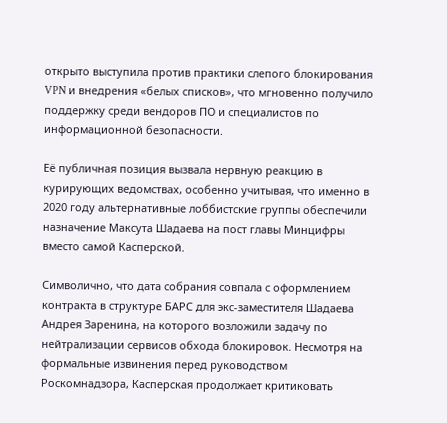открыто выступила против практики слепого блокирования VPN и внедрения «белых списков», что мгновенно получило поддержку среди вендоров ПО и специалистов по информационной безопасности.

Её публичная позиция вызвала нервную реакцию в курирующих ведомствах, особенно учитывая, что именно в 2020 году альтернативные лоббистские группы обеспечили назначение Максута Шадаева на пост главы Минцифры вместо самой Касперской.

Символично, что дата собрания совпала с оформлением контракта в структуре БАРС для экс-заместителя Шадаева Андрея Заренина, на которого возложили задачу по нейтрализации сервисов обхода блокировок. Несмотря на формальные извинения перед руководством Роскомнадзора, Касперская продолжает критиковать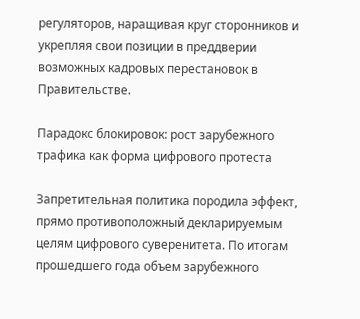регуляторов, наращивая круг сторонников и укрепляя свои позиции в преддверии возможных кадровых перестановок в Правительстве.

Парадокс блокировок: рост зарубежного трафика как форма цифрового протеста

Запретительная политика породила эффект, прямо противоположный декларируемым целям цифрового суверенитета. По итогам прошедшего года объем зарубежного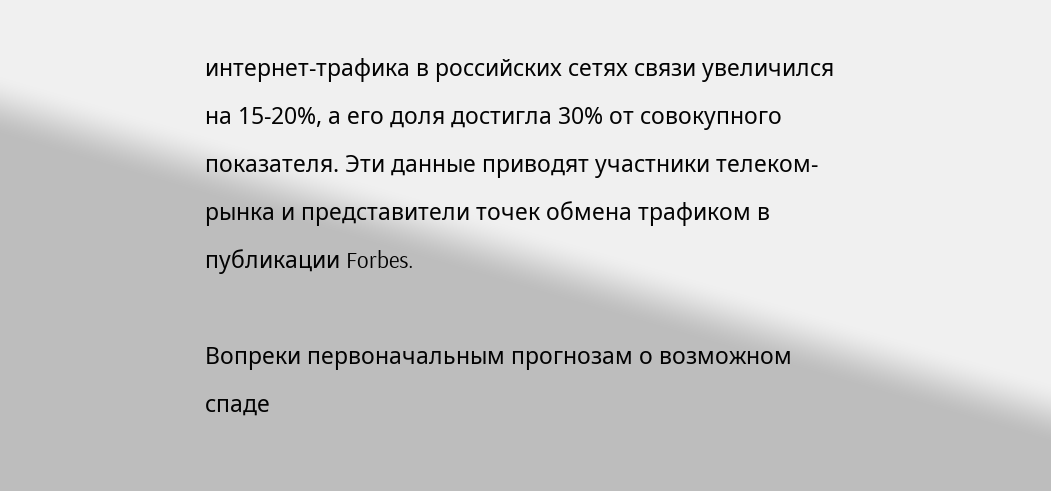интернет-трафика в российских сетях связи увеличился на 15-20%, а его доля достигла 30% от совокупного показателя. Эти данные приводят участники телеком-рынка и представители точек обмена трафиком в публикации Forbes.

Вопреки первоначальным прогнозам о возможном спаде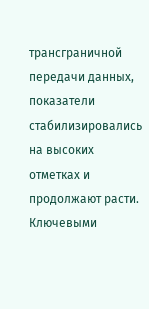трансграничной передачи данных, показатели стабилизировались на высоких отметках и продолжают расти. Ключевыми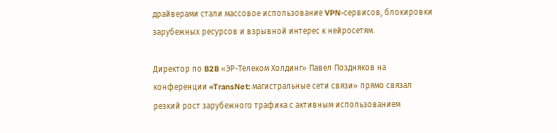драйверами стали массовое использование VPN-сервисов, блокировки зарубежных ресурсов и взрывной интерес к нейросетям.

Директор по B2B «ЭР-Телеком Холдинг» Павел Поздняков на конференции «TransNet: магистральные сети связи» прямо связал резкий рост зарубежного трафика с активным использованием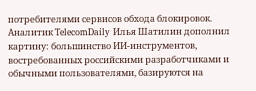потребителями сервисов обхода блокировок. Аналитик TelecomDaily Илья Шатилин дополнил картину: большинство ИИ-инструментов, востребованных российскими разработчиками и обычными пользователями, базируются на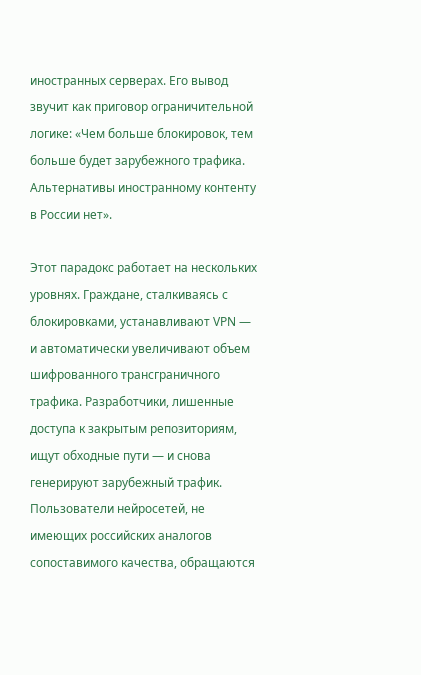иностранных серверах. Его вывод звучит как приговор ограничительной логике: «Чем больше блокировок, тем больше будет зарубежного трафика. Альтернативы иностранному контенту в России нет».

Этот парадокс работает на нескольких уровнях. Граждане, сталкиваясь с блокировками, устанавливают VPN — и автоматически увеличивают объем шифрованного трансграничного трафика. Разработчики, лишенные доступа к закрытым репозиториям, ищут обходные пути — и снова генерируют зарубежный трафик. Пользователи нейросетей, не имеющих российских аналогов сопоставимого качества, обращаются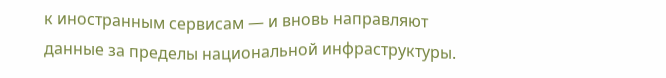к иностранным сервисам — и вновь направляют данные за пределы национальной инфраструктуры.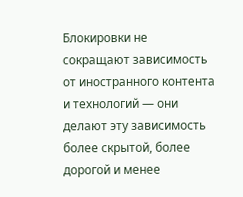Блокировки не сокращают зависимость от иностранного контента и технологий — они делают эту зависимость более скрытой, более дорогой и менее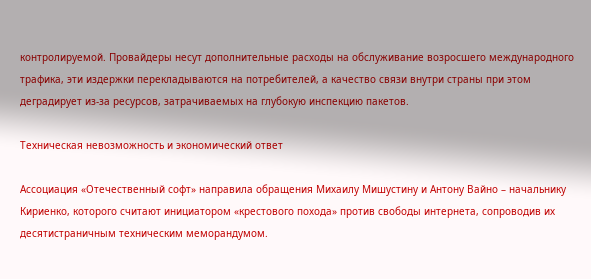контролируемой. Провайдеры несут дополнительные расходы на обслуживание возросшего международного трафика, эти издержки перекладываются на потребителей, а качество связи внутри страны при этом деградирует из-за ресурсов, затрачиваемых на глубокую инспекцию пакетов.

Техническая невозможность и экономический ответ

Ассоциация «Отечественный софт» направила обращения Михаилу Мишустину и Антону Вайно – начальнику Кириенко, которого считают инициатором «крестового похода» против свободы интернета, сопроводив их десятистраничным техническим меморандумом.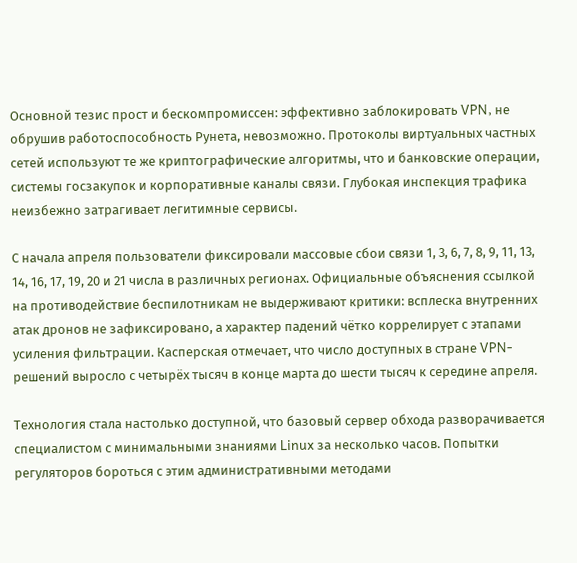Основной тезис прост и бескомпромиссен: эффективно заблокировать VPN, не обрушив работоспособность Рунета, невозможно. Протоколы виртуальных частных сетей используют те же криптографические алгоритмы, что и банковские операции, системы госзакупок и корпоративные каналы связи. Глубокая инспекция трафика неизбежно затрагивает легитимные сервисы.

С начала апреля пользователи фиксировали массовые сбои связи 1, 3, 6, 7, 8, 9, 11, 13, 14, 16, 17, 19, 20 и 21 числа в различных регионах. Официальные объяснения ссылкой на противодействие беспилотникам не выдерживают критики: всплеска внутренних атак дронов не зафиксировано, а характер падений чётко коррелирует с этапами усиления фильтрации. Касперская отмечает, что число доступных в стране VPN-решений выросло с четырёх тысяч в конце марта до шести тысяч к середине апреля.

Технология стала настолько доступной, что базовый сервер обхода разворачивается специалистом с минимальными знаниями Linux за несколько часов. Попытки регуляторов бороться с этим административными методами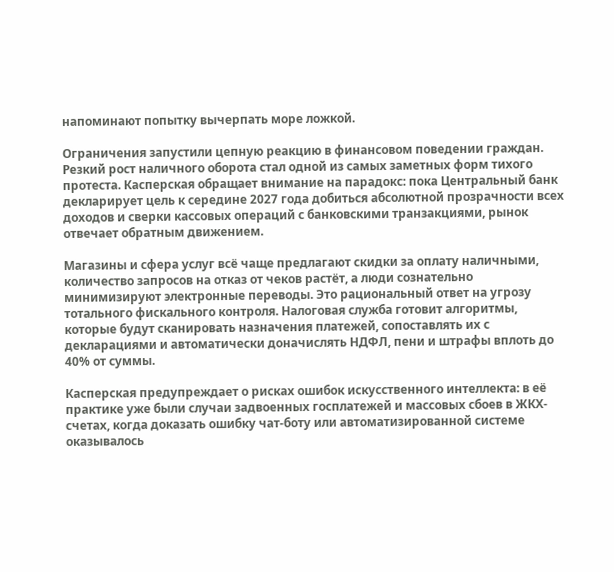напоминают попытку вычерпать море ложкой.

Ограничения запустили цепную реакцию в финансовом поведении граждан. Резкий рост наличного оборота стал одной из самых заметных форм тихого протеста. Касперская обращает внимание на парадокс: пока Центральный банк декларирует цель к середине 2027 года добиться абсолютной прозрачности всех доходов и сверки кассовых операций с банковскими транзакциями, рынок отвечает обратным движением.

Магазины и сфера услуг всё чаще предлагают скидки за оплату наличными, количество запросов на отказ от чеков растёт, а люди сознательно минимизируют электронные переводы. Это рациональный ответ на угрозу тотального фискального контроля. Налоговая служба готовит алгоритмы, которые будут сканировать назначения платежей, сопоставлять их с декларациями и автоматически доначислять НДФЛ, пени и штрафы вплоть до 40% от суммы.

Касперская предупреждает о рисках ошибок искусственного интеллекта: в её практике уже были случаи задвоенных госплатежей и массовых сбоев в ЖКХ-счетах, когда доказать ошибку чат-боту или автоматизированной системе оказывалось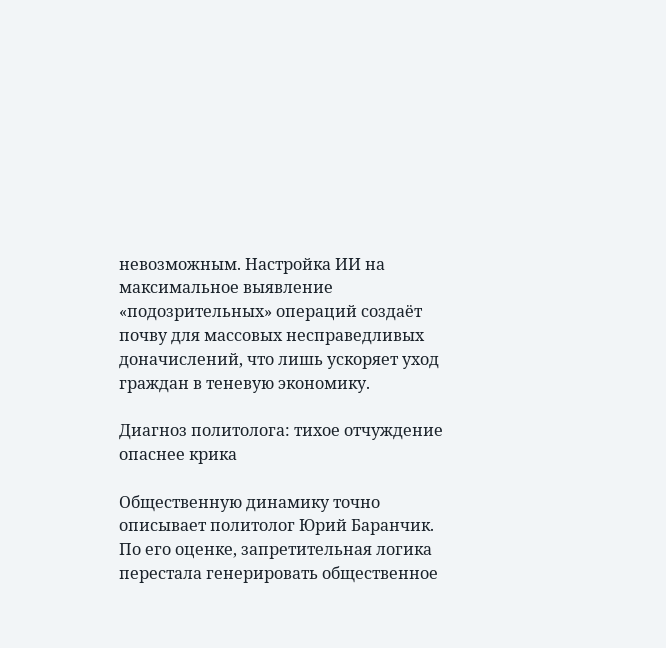невозможным. Настройка ИИ на максимальное выявление «подозрительных» операций создаёт почву для массовых несправедливых доначислений, что лишь ускоряет уход граждан в теневую экономику.

Диагноз политолога: тихое отчуждение опаснее крика

Общественную динамику точно описывает политолог Юрий Баранчик. По его оценке, запретительная логика перестала генерировать общественное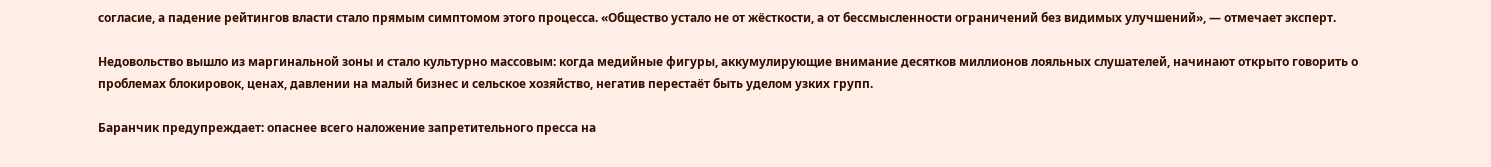согласие, а падение рейтингов власти стало прямым симптомом этого процесса. «Общество устало не от жёсткости, а от бессмысленности ограничений без видимых улучшений», — отмечает эксперт.

Недовольство вышло из маргинальной зоны и стало культурно массовым: когда медийные фигуры, аккумулирующие внимание десятков миллионов лояльных слушателей, начинают открыто говорить о проблемах блокировок, ценах, давлении на малый бизнес и сельское хозяйство, негатив перестаёт быть уделом узких групп.

Баранчик предупреждает: опаснее всего наложение запретительного пресса на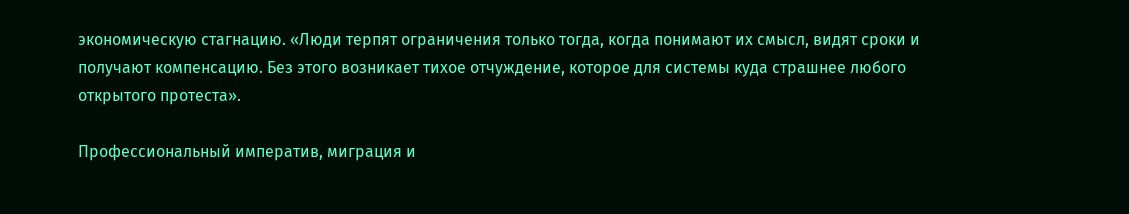экономическую стагнацию. «Люди терпят ограничения только тогда, когда понимают их смысл, видят сроки и получают компенсацию. Без этого возникает тихое отчуждение, которое для системы куда страшнее любого открытого протеста».

Профессиональный императив, миграция и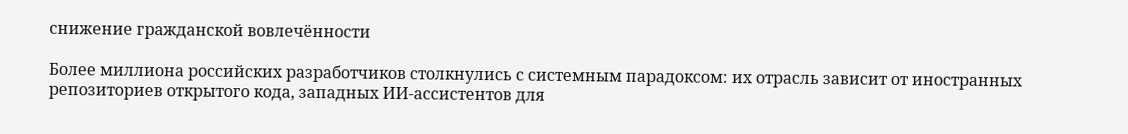снижение гражданской вовлечённости

Более миллиона российских разработчиков столкнулись с системным парадоксом: их отрасль зависит от иностранных репозиториев открытого кода, западных ИИ-ассистентов для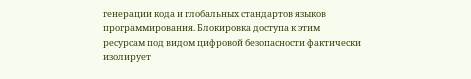генерации кода и глобальных стандартов языков программирования. Блокировка доступа к этим ресурсам под видом цифровой безопасности фактически изолирует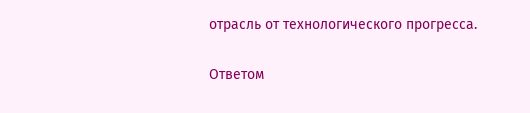отрасль от технологического прогресса.

Ответом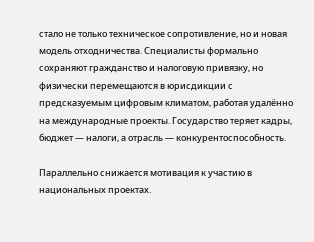стало не только техническое сопротивление, но и новая модель отходничества. Специалисты формально сохраняют гражданство и налоговую привязку, но физически перемещаются в юрисдикции с предсказуемым цифровым климатом, работая удалённо на международные проекты. Государство теряет кадры, бюджет — налоги, а отрасль — конкурентоспособность.

Параллельно снижается мотивация к участию в национальных проектах.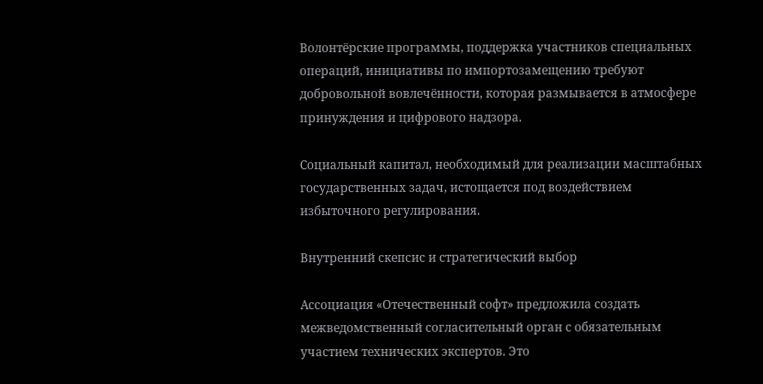Волонтёрские программы, поддержка участников специальных операций, инициативы по импортозамещению требуют добровольной вовлечённости, которая размывается в атмосфере принуждения и цифрового надзора.

Социальный капитал, необходимый для реализации масштабных государственных задач, истощается под воздействием избыточного регулирования.

Внутренний скепсис и стратегический выбор

Ассоциация «Отечественный софт» предложила создать межведомственный согласительный орган с обязательным участием технических экспертов. Это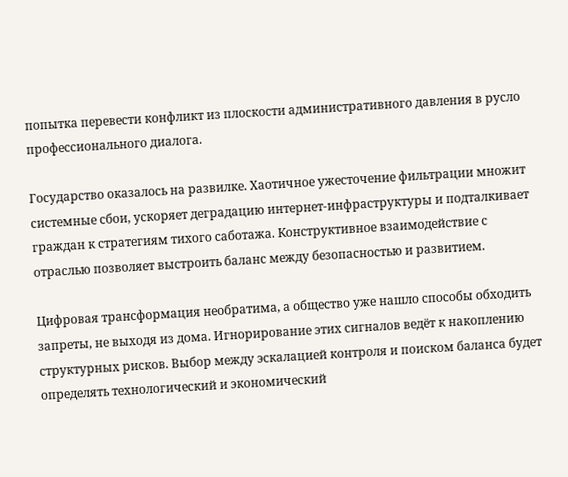попытка перевести конфликт из плоскости административного давления в русло профессионального диалога.

Государство оказалось на развилке. Хаотичное ужесточение фильтрации множит системные сбои, ускоряет деградацию интернет-инфраструктуры и подталкивает граждан к стратегиям тихого саботажа. Конструктивное взаимодействие с отраслью позволяет выстроить баланс между безопасностью и развитием.

Цифровая трансформация необратима, а общество уже нашло способы обходить запреты, не выходя из дома. Игнорирование этих сигналов ведёт к накоплению структурных рисков. Выбор между эскалацией контроля и поиском баланса будет определять технологический и экономический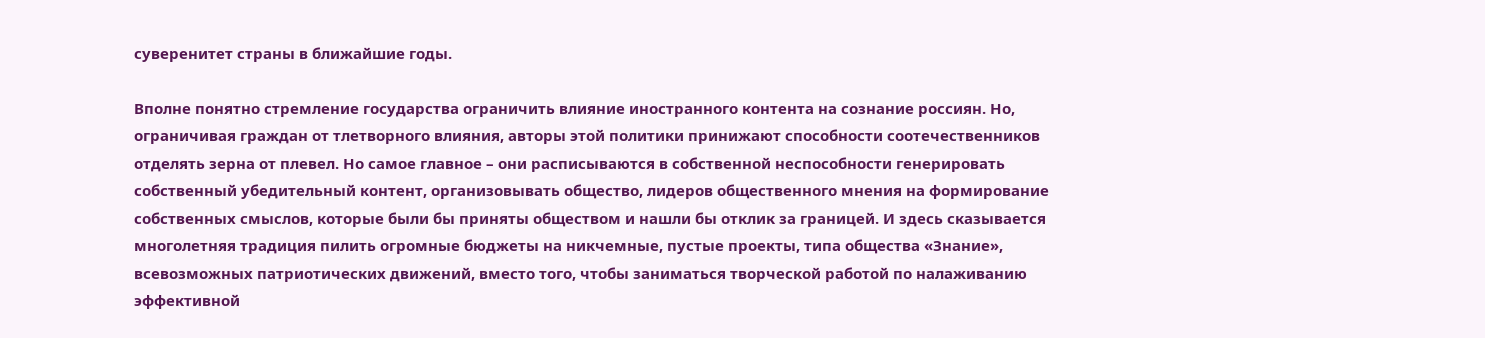суверенитет страны в ближайшие годы.

Вполне понятно стремление государства ограничить влияние иностранного контента на сознание россиян. Но, ограничивая граждан от тлетворного влияния, авторы этой политики принижают способности соотечественников отделять зерна от плевел. Но самое главное – они расписываются в собственной неспособности генерировать собственный убедительный контент, организовывать общество, лидеров общественного мнения на формирование собственных смыслов, которые были бы приняты обществом и нашли бы отклик за границей. И здесь сказывается многолетняя традиция пилить огромные бюджеты на никчемные, пустые проекты, типа общества «Знание», всевозможных патриотических движений, вместо того, чтобы заниматься творческой работой по налаживанию эффективной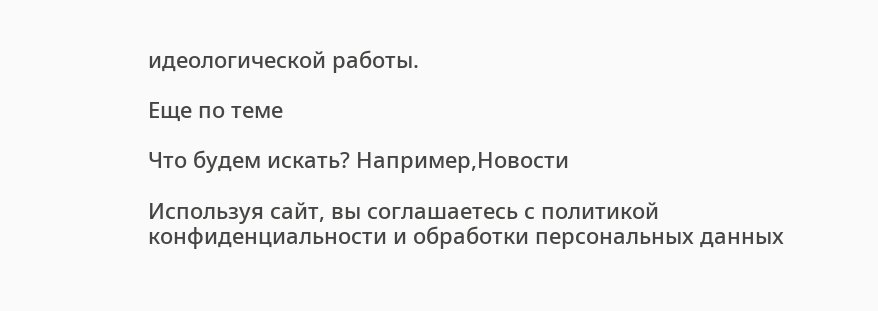идеологической работы.

Еще по теме

Что будем искать? Например,Новости

Используя сайт, вы соглашаетесь с политикой конфиденциальности и обработки персональных данных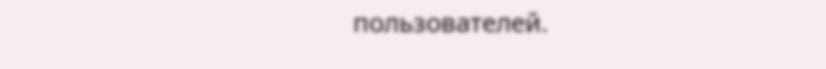пользователей.